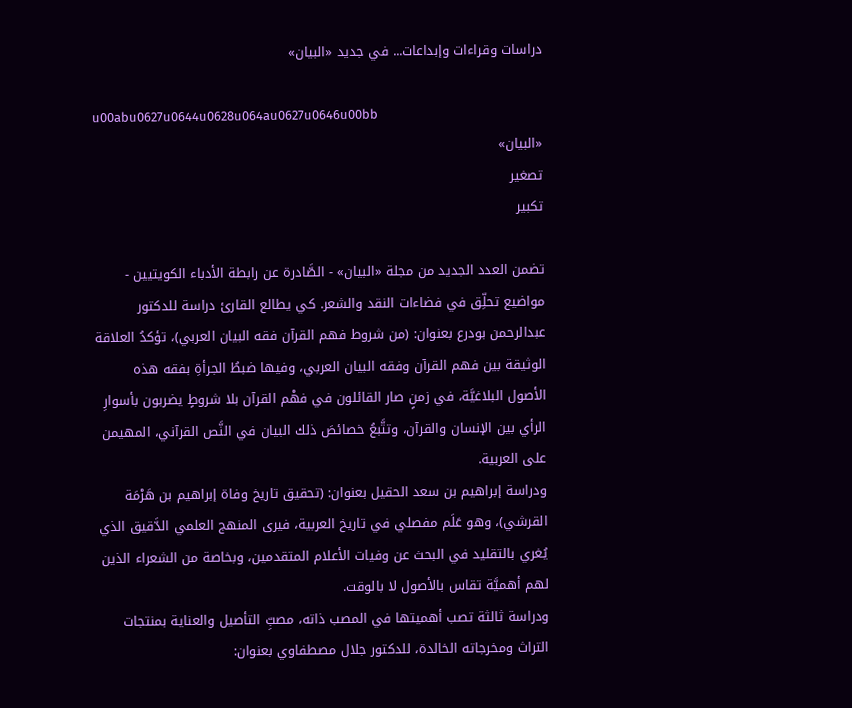دراسات وقراءات وإبداعات... في جديد «البيان»

u00abu0627u0644u0628u064au0627u0646u00bb
«البيان»
تصغير
تكبير

تضمن العدد الجديد من مجلة «البيان» - الصَّادرة عن رابطة الأدباء الكويتيين - مواضيع تحلِّق في فضاءات النقد والشعر. كي يطالع القارئ دراسة للدكتور عبدالرحمن بودرع بعنوان: (من شروط فهم القرآن فقه البيان العربي)، تؤكدُ العلاقة الوثيقة بين فهم القرآن وفقه البيان العربي، وفيها ضبطُ الجرأةِ بفقه هذه الأصول البلاغيَّة، في زمنٍ صار القائلون في فهْم القرآن بلا شروطٍ يضربون بأسوارِ الرأي بين الإنسان والقرآن، وتتَّبعُ خصائصَ ذلك البيان في النَّص القرآني، المهيمن على العربية.
ودراسة إبراهيم بن سعد الحقيل بعنوان: (تحقيق تاريخ وفاة إبراهيم بن هَرْمَة القرشي)، وهو عَلَم مفصلي في تاريخ العربية، فيرى المنهج العلمي الدَّقيق الذي يُغري بالتقليد في البحث عن وفيات الأعلام المتقدمين، وبخاصة من الشعراء الذين لهم أهميَّة تقاس بالأصول لا بالوقت.
ودراسة ثالثة تصب أهميتها في المصب ذاته، مصبِّ التأصيل والعناية بمنتجات التراث ومخرجاته الخالدة، للدكتور جلال مصطفاوي بعنوان: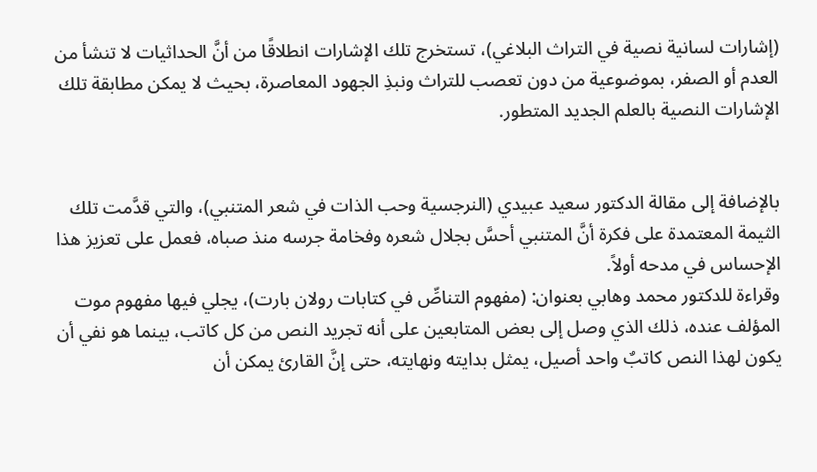(إشارات لسانية نصية في التراث البلاغي)، تستخرج تلك الإشارات انطلاقًا من أنَّ الحداثيات لا تنشأ من العدم أو الصفر، بموضوعية من دون تعصب للتراث ونبذِ الجهود المعاصرة، بحيث لا يمكن مطابقة تلك الإشارات النصية بالعلم الجديد المتطور.


بالإضافة إلى مقالة الدكتور سعيد عبيدي (النرجسية وحب الذات في شعر المتنبي)، والتي قدَّمت تلك الثيمة المعتمدة على فكرة أنَّ المتنبي أحسَّ بجلال شعره وفخامة جرسه منذ صباه، فعمل على تعزيز هذا الإحساس في مدحه أولاً.
وقراءة للدكتور محمد وهابي بعنوان: (مفهوم التناصِّ في كتابات رولان بارت)، يجلي فيها مفهوم موت المؤلف عنده، ذلك الذي وصل إلى بعض المتابعين على أنه تجريد النص من كل كاتب، بينما هو نفي أن يكون لهذا النص كاتبٌ واحد أصيل، يمثل بدايته ونهايته، حتى إنَّ القارئ يمكن أن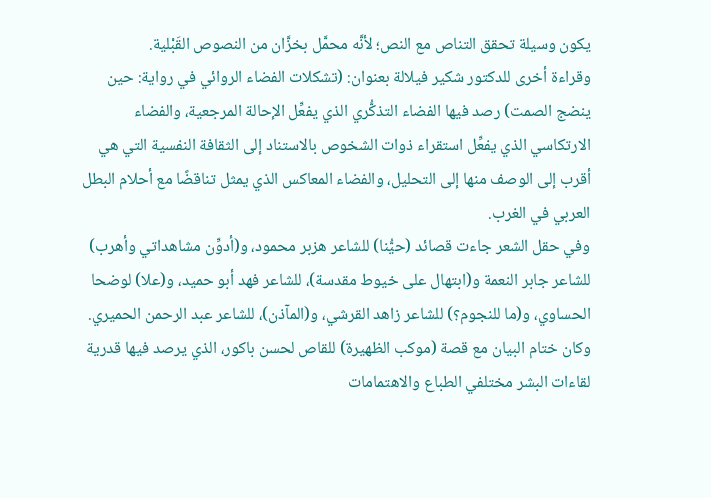يكون وسيلة تحقق التناص مع النص؛ لأنَّه محمَّل بخزَّان من النصوص القَبْلية.
وقراءة أخرى للدكتور شكير فيلالة بعنوان: (تشكلات الفضاء الروائي في رواية: حين ينضج الصمت) رصد فيها الفضاء التذكُّري الذي يفعِّل الإحالة المرجعية، والفضاء الارتكاسي الذي يفعِّل استقراء ذوات الشخوص بالاستناد إلى الثقافة النفسية التي هي أقرب إلى الوصف منها إلى التحليل، والفضاء المعاكس الذي يمثل تناقضًا مع أحلام البطل العربي في الغرب.
وفي حقل الشعر جاءت قصائد (حيُّنا) للشاعر هزبر محمود، و(أدوِّن مشاهداتي وأهرب) للشاعر جابر النعمة و(ابتهال على خيوط مقدسة)، للشاعر فهد أبو حميد، و(علا) لوضحا الحساوي، و(ما للنجوم؟) للشاعر زاهد القرشي، و(المآذن)، للشاعر عبد الرحمن الحميري.
وكان ختام البيان مع قصة (موكب الظهيرة) للقاص لحسن باكور، الذي يرصد فيها قدرية لقاءات البشر مختلفي الطباع والاهتمامات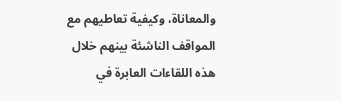والمعاناة، وكيفية تعاطيهم مع المواقف الناشئة بينهم خلال هذه اللقاءات العابرة في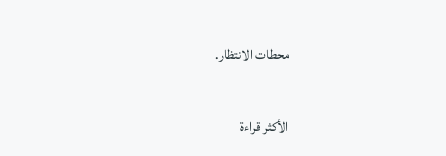محطات الانتظار.

الأكثر قراءة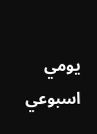يومي
اسبوعي